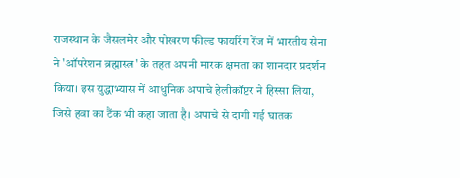राजस्थान के जैसलमेर और पोखरण फील्ड फायरिंग रेंज में भारतीय सेना ने 'ऑपरेशन ब्रह्मास्त्र' के तहत अपनी मारक क्षमता का शानदार प्रदर्शन किया। इस युद्धाभ्यास में आधुनिक अपाचे हेलीकॉप्टर ने हिस्सा लिया, जिसे हवा का टैंक भी कहा जाता है। अपाचे से दागी गई घातक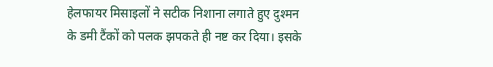हेलफायर मिसाइलों ने सटीक निशाना लगाते हुए दुश्मन के डमी टैंकों को पलक झपकते ही नष्ट कर दिया। इसके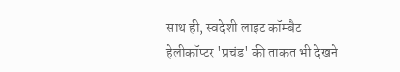साथ ही, स्वदेशी लाइट कॉम्बैट हेलीकॉप्टर 'प्रचंड' की ताकत भी देखने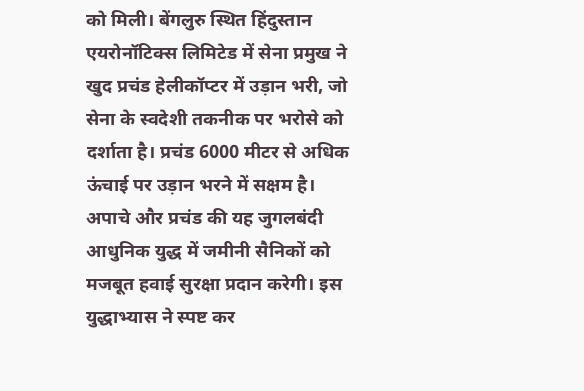को मिली। बेंगलुरु स्थित हिंदुस्तान एयरोनॉटिक्स लिमिटेड में सेना प्रमुख ने खुद प्रचंड हेलीकॉप्टर में उड़ान भरी, जो सेना के स्वदेशी तकनीक पर भरोसे को दर्शाता है। प्रचंड 6000 मीटर से अधिक ऊंचाई पर उड़ान भरने में सक्षम है। अपाचे और प्रचंड की यह जुगलबंदी आधुनिक युद्ध में जमीनी सैनिकों को मजबूत हवाई सुरक्षा प्रदान करेगी। इस युद्धाभ्यास ने स्पष्ट कर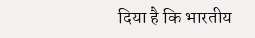दिया है कि भारतीय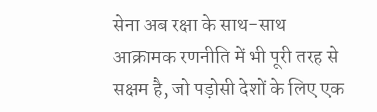सेना अब रक्षा के साथ-साथ आक्रामक रणनीति में भी पूरी तरह से सक्षम है, जो पड़ोसी देशों के लिए एक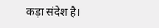कड़ा संदेश है।